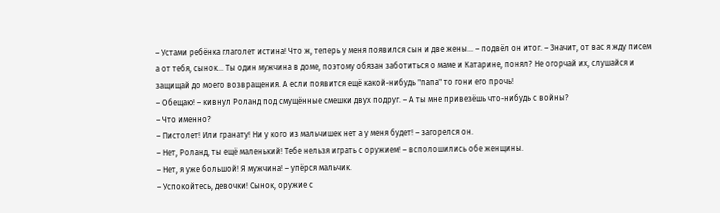– Устами ребёнка глаголет истина! Что ж, теперь у меня появился сын и две жены… – подвёл он итог. – Значит, от вас я жду писем а от тебя, сынок… Ты один мужчина в доме, поэтому обязан заботиться о маме и Катарине, понял? Не огорчай их, слушайся и защищай до моего возвращения. А если появится ещё какой-нибудь "папа" то гони его прочь!
– Обещаю! – кивнул Роланд под смущённые смешки двух подруг. – А ты мне привезёшь что-нибудь с войны?
– Что именно?
– Пистолет! Или гранату! Ни у кого из мальчишек нет а у меня будет! – загорелся он.
– Нет, Роланд, ты ещё маленький! Тебе нельзя играть с оружием! – всполошились обе женщины.
– Нет, я уже большой! Я мужчина! – упёрся мальчик.
– Успокойтесь, девочки! Сынок, оружие с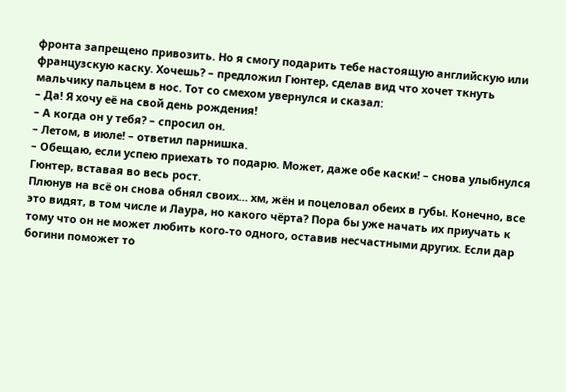фронта запрещено привозить. Но я смогу подарить тебе настоящую английскую или французскую каску. Хочешь? – предложил Гюнтер, сделав вид что хочет ткнуть мальчику пальцем в нос. Тот со смехом увернулся и сказал:
– Да! Я хочу её на свой день рождения!
– А когда он у тебя? – спросил он.
– Летом, в июле! – ответил парнишка.
– Обещаю, если успею приехать то подарю. Может, даже обе каски! – снова улыбнулся Гюнтер, вставая во весь рост.
Плюнув на всё он снова обнял своих… хм, жён и поцеловал обеих в губы. Конечно, все это видят, в том числе и Лаура, но какого чёрта? Пора бы уже начать их приучать к тому что он не может любить кого-то одного, оставив несчастными других. Если дар богини поможет то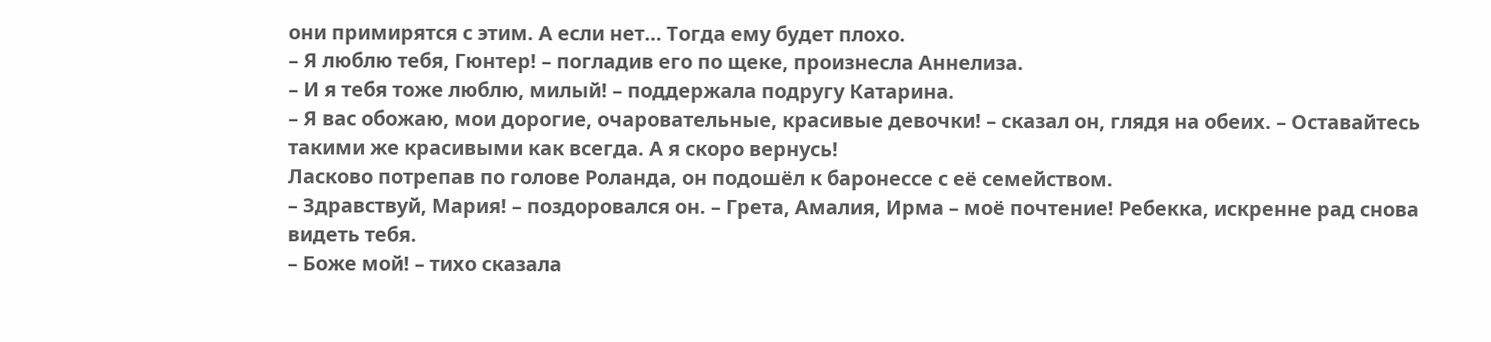они примирятся с этим. А если нет… Тогда ему будет плохо.
– Я люблю тебя, Гюнтер! – погладив его по щеке, произнесла Аннелиза.
– И я тебя тоже люблю, милый! – поддержала подругу Катарина.
– Я вас обожаю, мои дорогие, очаровательные, красивые девочки! – сказал он, глядя на обеих. – Оставайтесь такими же красивыми как всегда. А я скоро вернусь!
Ласково потрепав по голове Роланда, он подошёл к баронессе с её семейством.
– Здравствуй, Мария! – поздоровался он. – Грета, Амалия, Ирма – моё почтение! Ребекка, искренне рад снова видеть тебя.
– Боже мой! – тихо сказала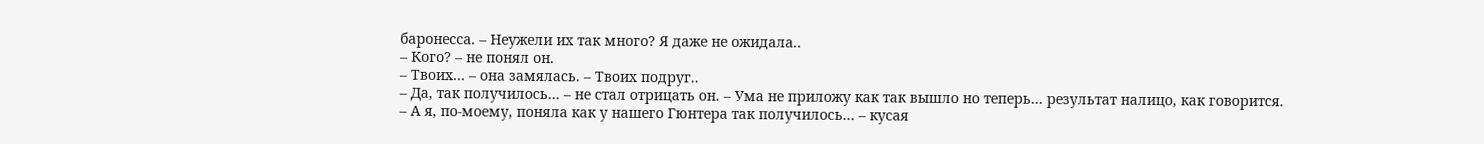баронесса. – Неужели их так много? Я даже не ожидала..
– Кого? – не понял он.
– Твоих… – она замялась. – Твоих подруг..
– Да, так получилось… – не стал отрицать он. – Ума не приложу как так вышло но теперь… результат налицо, как говорится.
– А я, по-моему, поняла как у нашего Гюнтера так получилось… – кусая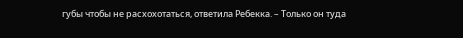губы чтобы не расхохотаться, ответила Ребекка. – Только он туда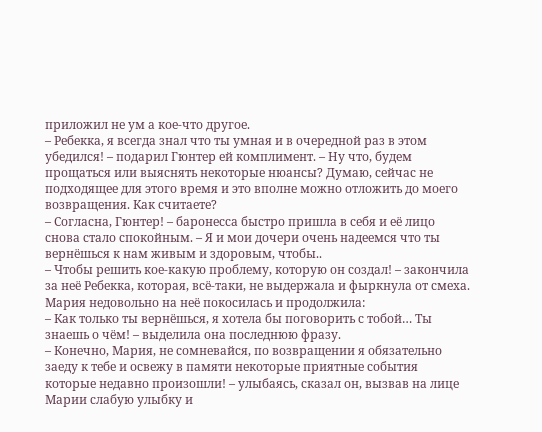приложил не ум а кое-что другое.
– Ребекка, я всегда знал что ты умная и в очередной раз в этом убедился! – подарил Гюнтер ей комплимент. – Ну что, будем прощаться или выяснять некоторые нюансы? Думаю, сейчас не подходящее для этого время и это вполне можно отложить до моего возвращения. Как считаете?
– Согласна, Гюнтер! – баронесса быстро пришла в себя и её лицо снова стало спокойным. – Я и мои дочери очень надеемся что ты вернёшься к нам живым и здоровым, чтобы..
– Чтобы решить кое-какую проблему, которую он создал! – закончила за неё Ребекка, которая, всё-таки, не выдержала и фыркнула от смеха. Мария недовольно на неё покосилась и продолжила:
– Как только ты вернёшься, я хотела бы поговорить с тобой… Ты знаешь о чём! – выделила она последнюю фразу.
– Конечно, Мария, не сомневайся, по возвращении я обязательно заеду к тебе и освежу в памяти некоторые приятные события которые недавно произошли! – улыбаясь, сказал он, вызвав на лице Марии слабую улыбку и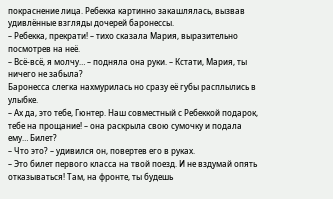покраснение лица. Ребекка картинно закашлялась, вызвав удивлённые взгляды дочерей баронессы.
– Ребекка, прекрати! – тихо сказала Мария, выразительно посмотрев на неё.
– Всё-всё, я молчу… – подняла она руки. – Кстати, Мария, ты ничего не забыла?
Баронесса слегка нахмурилась но сразу её губы расплылись в улыбке.
– Ах да, это тебе, Гюнтер. Наш совместный с Ребеккой подарок, тебе на прощание! – она раскрыла свою сумочку и подала ему… Билет?
– Что это? – удивился он, повертев его в руках.
– Это билет первого класса на твой поезд. И не вздумай опять отказываться! Там, на фронте, ты будешь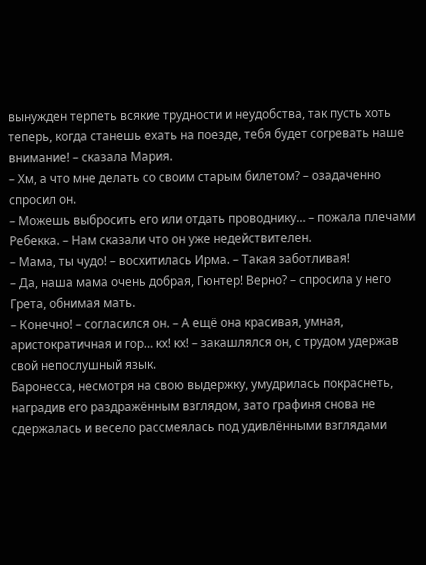вынужден терпеть всякие трудности и неудобства, так пусть хоть теперь, когда станешь ехать на поезде, тебя будет согревать наше внимание! – сказала Мария.
– Хм, а что мне делать со своим старым билетом? – озадаченно спросил он.
– Можешь выбросить его или отдать проводнику… – пожала плечами Ребекка. – Нам сказали что он уже недействителен.
– Мама, ты чудо! – восхитилась Ирма. – Такая заботливая!
– Да, наша мама очень добрая, Гюнтер! Верно? – спросила у него Грета, обнимая мать.
– Конечно! – согласился он. – А ещё она красивая, умная, аристократичная и гор… кх! кх! – закашлялся он, с трудом удержав свой непослушный язык.
Баронесса, несмотря на свою выдержку, умудрилась покраснеть, наградив его раздражённым взглядом, зато графиня снова не сдержалась и весело рассмеялась под удивлёнными взглядами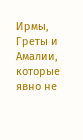Ирмы, Греты и Амалии, которые явно не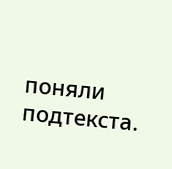поняли подтекста.